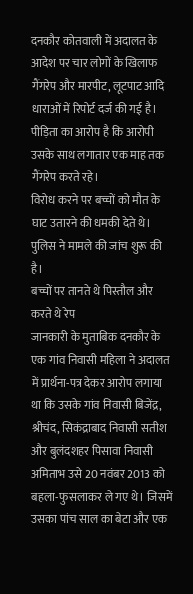दनकौर कोतवाली में अदालत के आदेश पर चार लोगों के खिलाफ गैंगरेप और मारपीट, लूटपाट आदि धाराओं में रिपोर्ट दर्ज की गई है। पीड़िता का आरोप है कि आरोपी उसके साथ लगातार एक माह तक गैंगरेप करते रहे।
विरोध करने पर बच्चों को मौत के घाट उतारने की धमकी देते थे। पुलिस ने मामले की जांच शुरू की है।
बच्चों पर तानते थे पिस्तौल और करते थे रेप
जानकारी के मुताबिक दनकौर के एक गांव निवासी महिला ने अदालत में प्रार्थना-पत्र देकर आरोप लगाया था कि उसके गांव निवासी बिजेंद्र, श्रीचंद, सिकंद्राबाद निवासी सतीश और बुलंदशहर पिसावा निवासी अमिताभ उसे 20 नवंबर 2013 को बहला-फुसलाकर ले गए थे। जिसमें उसका पांच साल का बेटा और एक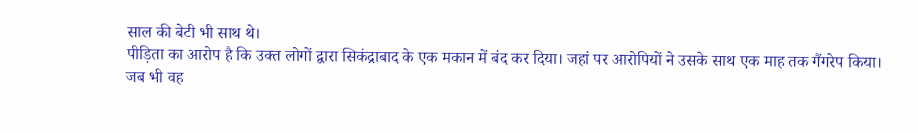साल की बेटी भी साथ थे।
पीड़िता का आरोप है कि उक्त लोगों द्वारा सिकंद्राबाद के एक मकान में बंद कर दिया। जहां पर आरोपियों ने उसके साथ एक माह तक गैंगरेप किया।
जब भी वह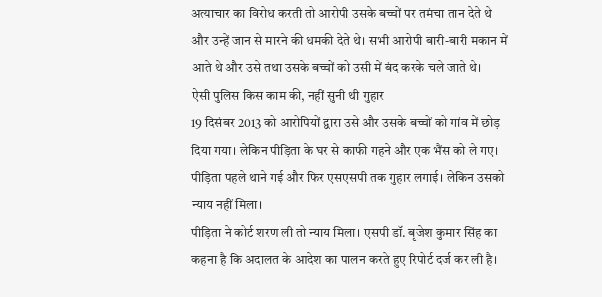अत्याचार का विरोध करती तो आरोपी उसके बच्चों पर तमंचा तान देते थे और उन्हें जान से मारने की धमकी देते थे। सभी आरोपी बारी-बारी मकान में आते थे और उसे तथा उसके बच्चों को उसी में बंद करके चले जाते थे।
ऐसी पुलिस किस काम की, नहीं सुनी थी गुहार
19 दिसंबर 2013 को आरोपियों द्वारा उसे और उसके बच्चों को गांव में छोड़ दिया गया। लेकिन पीड़िता के घर से काफी गहने और एक भैंस को ले गए। पीड़िता पहले थाने गई और फिर एसएसपी तक गुहार लगाई। लेकिन उसको न्याय नहीं मिला।
पीड़िता ने कोर्ट शरण ली तो न्याय मिला। एसपी डॉ. बृजेश कुमार सिंह का कहना है कि अदालत के आदेश का पालन करते हुए रिपोर्ट दर्ज कर ली है।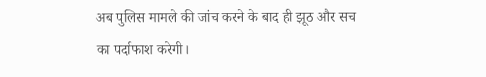अब पुलिस मामले की जांच करने के बाद ही झूठ और सच का पर्दाफाश करेगी।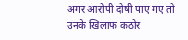अगर आरोपी दोषी पाए गए तो उनके खिलाफ कठोर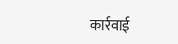कार्रवाई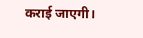कराई जाएगी।